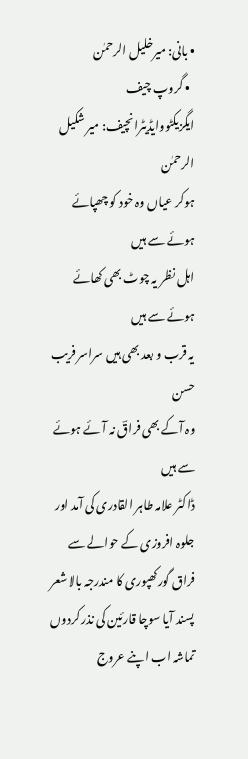• بانی: میرخلیل الرحمٰن
  • گروپ چیف ایگزیکٹووایڈیٹرانچیف: میر شکیل الرحمٰن
ہوکر عیاں وہ خود کو چھپائے ہوئے سے ہیں
اہل نظر یہ چوٹ بھی کھائے ہوئے سے ہیں
یہ قرب و بعد بھی ہیں سراسر فریب حسن
وہ آکے بھی فراقؔ نہ آئے ہوئے سے ہیں
ڈاکٹر علامہ طاہر القادری کی آمد اور جلوہ افروزی کے حوالے سے فراق گورکھپوری کا مندرجہ بالا شعر پسند آیا سوچا قارئین کی نذر کردوں تماشہ اب اپنے عروج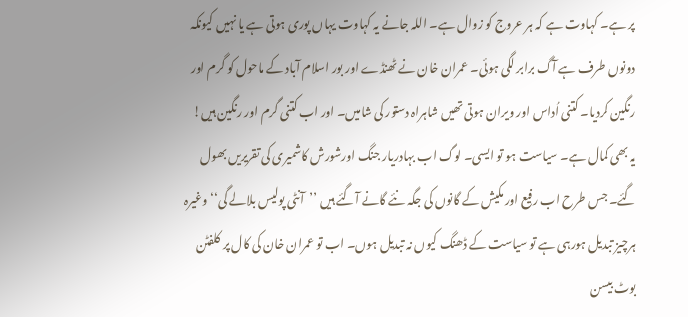پر ہے۔ کہاوت ہے کہ ہر عروج کو زوال ہے۔ اللہ جانے یہ کہاوت یہاں پوری ہوتی ہے یا نہیں کیونکہ دونوں طرف ہے آگ برابر لگی ہوئی۔ عمران خان نے ٹھنڈے اور بور اسلام آباد کے ماحول کو گرم اور رنگین کردیا۔ کتنی اُداس اور ویران ہوتی تھیں شاہراہ دستور کی شامیں۔ اور اب کتنی گرم اور رنگین ہیں! یہ بھی کمال ہے۔ سیاست ہو تو ایسی۔ لوگ اب بہادریار جنگ اورشورش کاشمیری کی تقریریں بھول گئے۔ جس طرح اب رفیع اور مکیش کے گانوں کی جگہ نئے گانے آگئے ہیں ’’آنٹی پولیس بلالے گی‘‘ وغیرہ ہرچیز تبدیل ہورہی ہے تو سیاست کے ڈھنگ کیوں نہ تبدیل ہوں۔ اب تو عمران خان کی کال پر کلفٹن بوٹ بیسن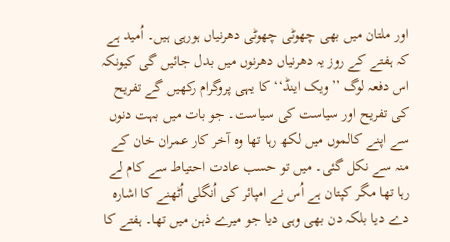اور ملتان میں بھی چھوٹی چھوٹی دھرنیاں ہورہی ہیں۔ اُمید ہے کہ ہفتے کے روز یہ دھرنیاں دھرنوں میں بدل جائیں گی کیونکہ اس دفعہ لوگ ’’ویک اینڈ‘‘ کا یہی پروگرام رکھیں گے تفریح کی تفریح اور سیاست کی سیاست۔ جو بات میں بہت دنوں سے اپنے کالموں میں لکھ رہا تھا وہ آخر کار عمران خان کے منہ سے نکل گئی۔ میں تو حسب عادت احتیاط سے کام لے رہا تھا مگر کپتان ہے اُس نے امپائر کی اُنگلی اُٹھنے کا اشارہ دے دیا بلکہ دن بھی وہی دیا جو میرے ذہن میں تھا۔ ہفتے کا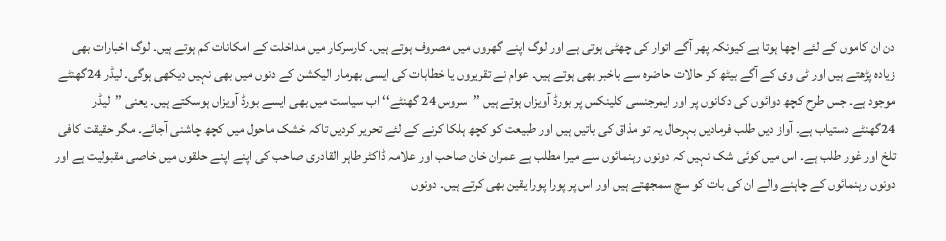دن ان کاموں کے لئے اچھا ہوتا ہے کیونکہ پھر آگے اتوار کی چھٹی ہوتی ہے اور لوگ اپنے گھروں میں مصروف ہوتے ہیں۔ کارسرکار میں مداخلت کے امکانات کم ہوتے ہیں۔ لوگ اخبارات بھی زیادہ پڑھتے ہیں اور ٹی وی کے آگے بیٹھ کر حالات حاضرہ سے باخبر بھی ہوتے ہیں۔ عوام نے تقریروں یا خطابات کی ایسی بھرمار الیکشن کے دنوں میں بھی نہیں دیکھی ہوگی۔ لیڈر 24گھنٹے موجود ہے۔ جس طرح کچھ دوائوں کی دکانوں پر اور ایمرجنسی کلینکس پر بورڈ آویزاں ہوتے ہیں ’’سروس 24 گھنٹے‘‘ اب سیاست میں بھی ایسے بورڈ آویزاں ہوسکتے ہیں۔ یعنی ’’لیڈر 24گھنٹے دستیاب ہے۔ آواز دیں طلب فرمادیں بہرحال یہ تو مذاق کی باتیں ہیں اور طبیعت کو کچھ ہلکا کرنے کے لئے تحریر کردیں تاکہ خشک ماحول میں کچھ چاشنی آجائے۔ مگر حقیقت کافی تلخ اور غور طلب ہے۔ اس میں کوئی شک نہیں کہ دونوں رہنمائوں سے میرا مطلب ہے عمران خان صاحب اور علامہ ڈاکٹر طاہر القادری صاحب کی اپنے اپنے حلقوں میں خاصی مقبولیت ہے اور دونوں رہنمائوں کے چاہنے والے ان کی بات کو سچ سمجھتے ہیں اور اس پر پورا پورا یقین بھی کرتے ہیں۔ دونوں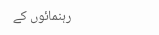رہنمائوں کے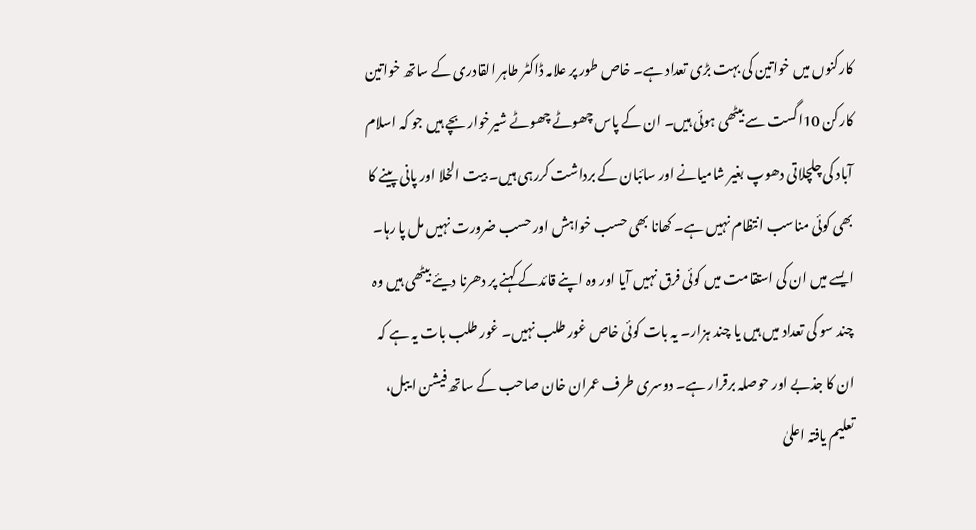کارکنوں میں خواتین کی بہت بڑی تعداد ہے۔ خاص طور پر علامہ ڈاکٹر طاہر القادری کے ساتھ خواتین کارکن 10اگست سے بیٹھی ہوئی ہیں۔ ان کے پاس چھوٹے چھوٹے شیرخوار بچے ہیں جو کہ اسلام آباد کی چلچلاتی دھوپ بغیر شامیانے اور سائبان کے برداشت کررہی ہیں۔ بیت الخلا اور پانی پینے کا بھی کوئی مناسب انتظام نہیں ہے۔ کھانا بھی حسب خواہش اور حسب ضرورت نہیں مل پا رہا۔ ایسے میں ان کی استقامت میں کوئی فرق نہیں آیا اور وہ اپنے قائدکے کہنے پر دھرنا دیئے بیٹھی ہیں وہ چند سو کی تعداد میں ہیں یا چند ہزار۔ یہ بات کوئی خاص غور طلب نہیں۔ غور طلب بات یہ ہے کہ ان کا جذبے اور حوصلہ برقرار ہے۔ دوسری طرف عمران خان صاحب کے ساتھ فیشن ا یبل، تعلیم یافتہ اعلیٰ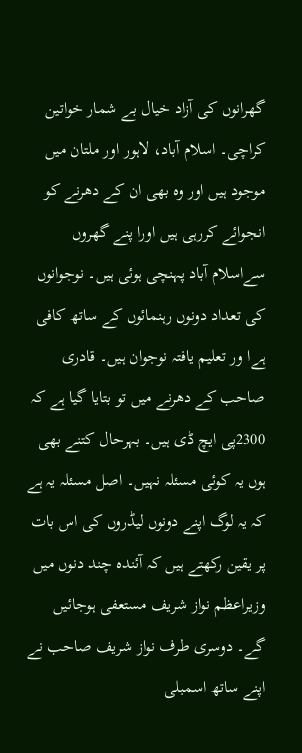گھرانوں کی آزاد خیال بے شمار خواتین کراچی۔ اسلام آباد، لاہور اور ملتان میں موجود ہیں اور وہ بھی ان کے دھرنے کو انجوائے کررہی ہیں اورا پنے گھروں سےاسلام آباد پہنچی ہوئی ہیں۔ نوجوانوں کی تعداد دونوں رہنمائوں کے ساتھ کافی ہےا ور تعلیم یافتہ نوجوان ہیں۔ قادری صاحب کے دھرنے میں تو بتایا گیا ہے کہ 2300پی ایچ ڈی ہیں۔ بہرحال کتنے بھی ہوں یہ کوئی مسئلہ نہیں۔ اصل مسئلہ یہ ہے کہ یہ لوگ اپنے دونوں لیڈروں کی اس بات پر یقین رکھتے ہیں کہ آئندہ چند دنوں میں وزیراعظم نواز شریف مستعفی ہوجائیں گے۔ دوسری طرف نواز شریف صاحب نے اپنے ساتھ اسمبلی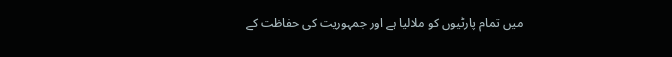میں تمام پارٹیوں کو ملالیا ہے اور جمہوریت کی حفاظت کے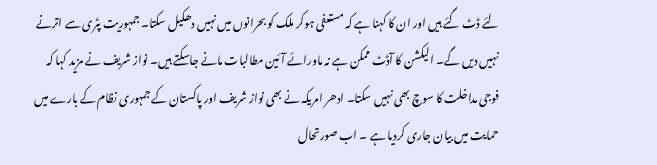لئے ڈٹ گئے ہیں اور ان کا کہنا ہے کہ مستعفی ہوکر ملک کو بحرانوں میں نہیں دھکیل سکتا۔ جمہوریت پٹری سے اترنے نہیں دیں گے۔ الیکشن کا آڈٹ ممکن ہے نہ ماورائے آئین مطالبات مانے جاسکتے ہیں۔ نواز شریف نے مزید کہا کہ فوجی مداخلت کا سوچ بھی نہیں سکتا۔ ادھر امریکہ نے بھی نواز شریف اور پاکستان کے جمہوری نظام کے بارے میں حمایت میں بیان جاری کردیا ہے ۔ اب صورتحال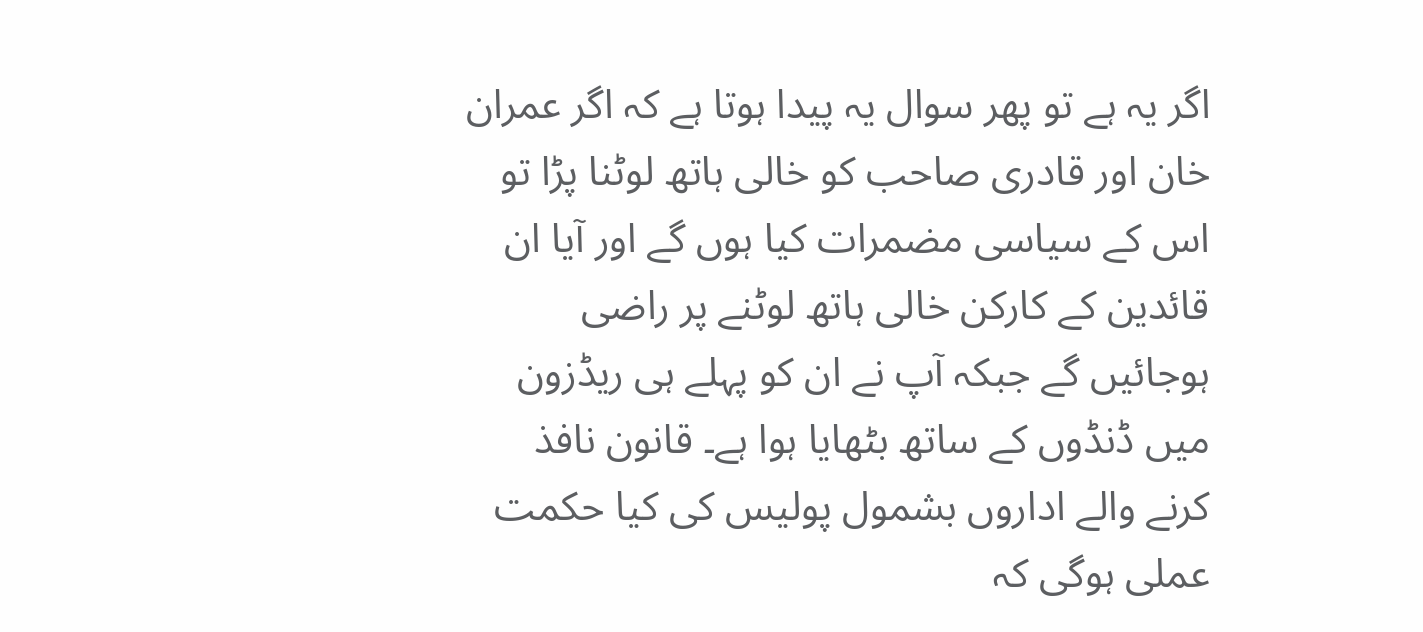اگر یہ ہے تو پھر سوال یہ پیدا ہوتا ہے کہ اگر عمران خان اور قادری صاحب کو خالی ہاتھ لوٹنا پڑا تو اس کے سیاسی مضمرات کیا ہوں گے اور آیا ان قائدین کے کارکن خالی ہاتھ لوٹنے پر راضی ہوجائیں گے جبکہ آپ نے ان کو پہلے ہی ریڈزون میں ڈنڈوں کے ساتھ بٹھایا ہوا ہے۔ قانون نافذ کرنے والے اداروں بشمول پولیس کی کیا حکمت عملی ہوگی کہ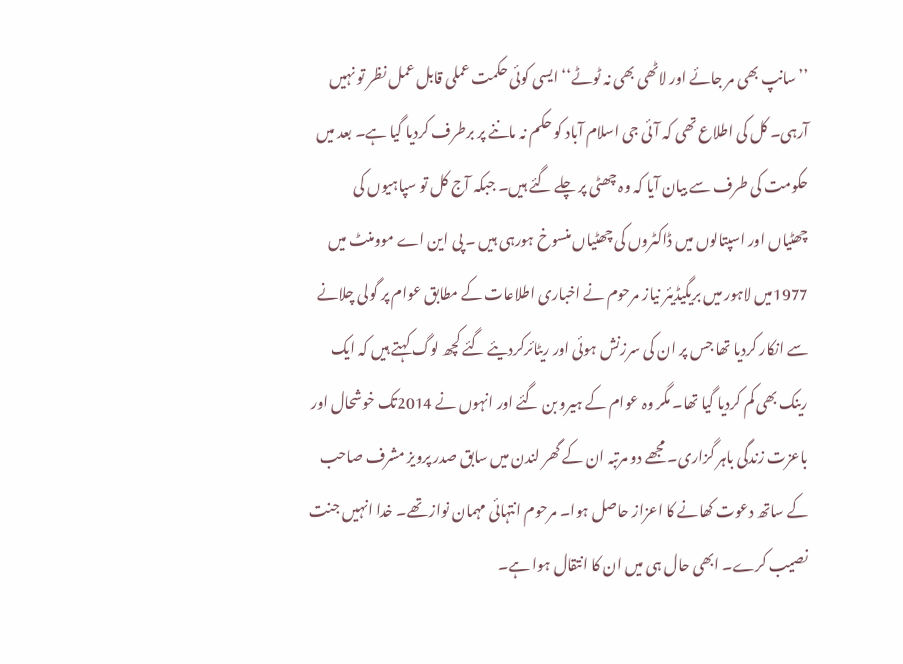’’سانپ بھی مر جائے اور لاٹھی بھی نہ ٹوٹے‘‘ ایسی کوئی حکمت عملی قابل عمل نظر تو نہیں آرہی۔ کل کی اطلاع تھی کہ آئی جی اسلام آباد کو حکم نہ ماننے پر برطرف کردیا گیا ہے۔ بعد میں حکومت کی طرف سے بیان آیا کہ وہ چھٹی پر چلے گئے ہیں۔ جبکہ آج کل تو سپاہیوں کی چھٹیاں اور اسپتالوں میں ڈاکٹروں کی چھٹیاں منسوخ ہورہی ہیں ۔ پی این اے موومنٹ میں 1977میں لاہور میں بریگیڈیئر نیاز مرحوم نے اخباری اطلاعات کے مطابق عوام پر گولی چلانے سے انکار کردیا تھا جس پر ان کی سرزنش ہوئی اور ریٹائرکردیئے گئے کچھ لوگ کہتے ہیں کہ ایک رینک بھی کم کردیا گیا تھا۔ مگر وہ عوام کے ہیرو بن گئے اور انہوں نے 2014تک خوشحال اور باعزت زندگی باہر گزاری۔ مجھے دو مرتبہ ان کے گھر لندن میں سابق صدر پرویز مشرف صاحب کے ساتھ دعوت کھانے کا اعزاز حاصل ہوا۔ مرحوم انتہائی مہمان نواز تھے۔ خدا انہیں جنت نصیب کرے۔ ابھی حال ہی میں ان کا انتقال ہوا ہے۔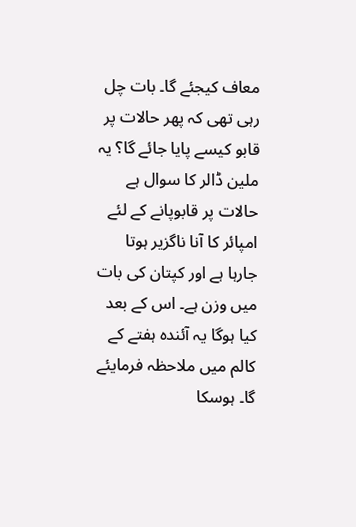معاف کیجئے گا۔ بات چل رہی تھی کہ پھر حالات پر قابو کیسے پایا جائے گا؟ یہ ملین ڈالر کا سوال ہے حالات پر قابوپانے کے لئے امپائر کا آنا ناگزیر ہوتا جارہا ہے اور کپتان کی بات میں وزن ہے۔ اس کے بعد کیا ہوگا یہ آئندہ ہفتے کے کالم میں ملاحظہ فرمایئے گا۔ ہوسکا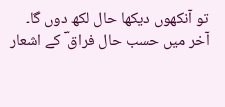تو آنکھوں دیکھا حال لکھ دوں گا۔ آخر میں حسب حال فراق ؔ کے اشعار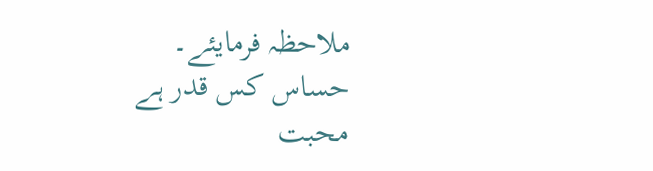ملاحظہ فرمایئے۔
حساس کس قدر ہے محبت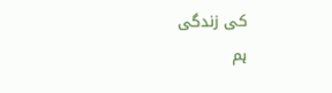کی زندگی
ہم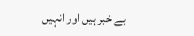بے خبر ہیں اور انہیں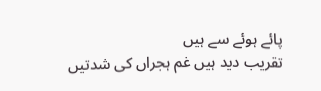پائے ہوئے سے ہیں
تقریب دید ہیں غم ہجراں کی شدتیں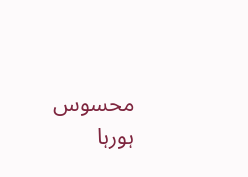محسوس ہورہا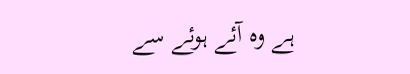ہے وہ آئے ہوئے سے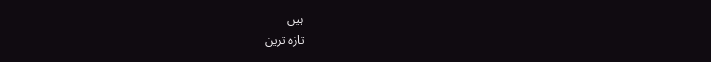ہیں
تازہ ترین